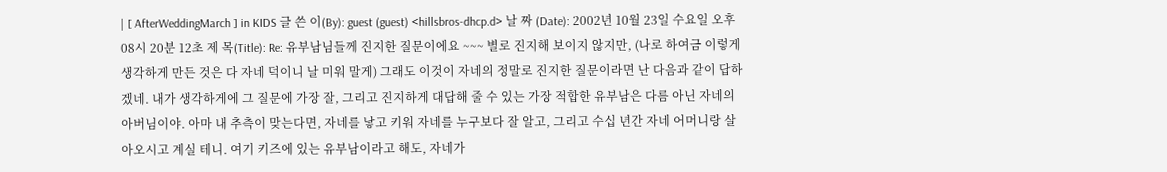| [ AfterWeddingMarch ] in KIDS 글 쓴 이(By): guest (guest) <hillsbros-dhcp.d> 날 짜 (Date): 2002년 10월 23일 수요일 오후 08시 20분 12초 제 목(Title): Re: 유부남님들께 진지한 질문이에요 ~~~ 별로 진지해 보이지 않지만, (나로 하여금 이렇게 생각하게 만든 것은 다 자네 덕이니 날 미워 말게) 그래도 이것이 자네의 정말로 진지한 질문이라면 난 다음과 같이 답하겠네. 내가 생각하게에 그 질문에 가장 잘, 그리고 진지하게 대답해 줄 수 있는 가장 적합한 유부남은 다름 아닌 자네의 아버님이야. 아마 내 추측이 맞는다면, 자네를 낳고 키워 자네를 누구보다 잘 알고, 그리고 수십 년간 자네 어머니랑 살아오시고 계실 테니. 여기 키즈에 있는 유부남이라고 해도, 자네가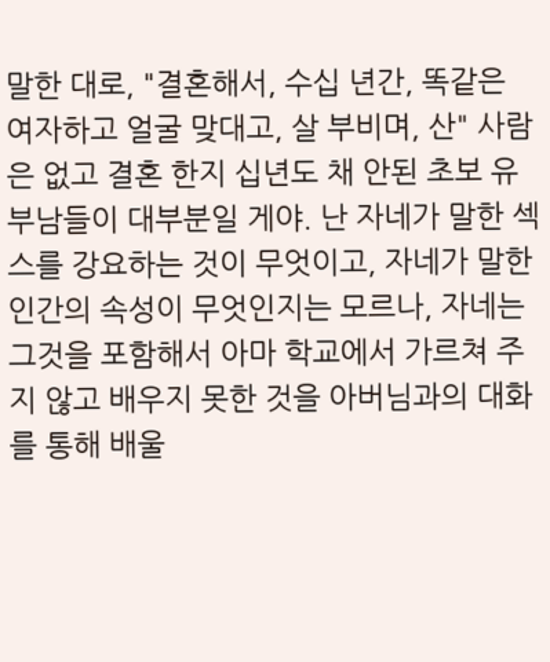말한 대로, "결혼해서, 수십 년간, 똑같은 여자하고 얼굴 맞대고, 살 부비며, 산" 사람은 없고 결혼 한지 십년도 채 안된 초보 유부남들이 대부분일 게야. 난 자네가 말한 섹스를 강요하는 것이 무엇이고, 자네가 말한 인간의 속성이 무엇인지는 모르나, 자네는 그것을 포함해서 아마 학교에서 가르쳐 주지 않고 배우지 못한 것을 아버님과의 대화를 통해 배울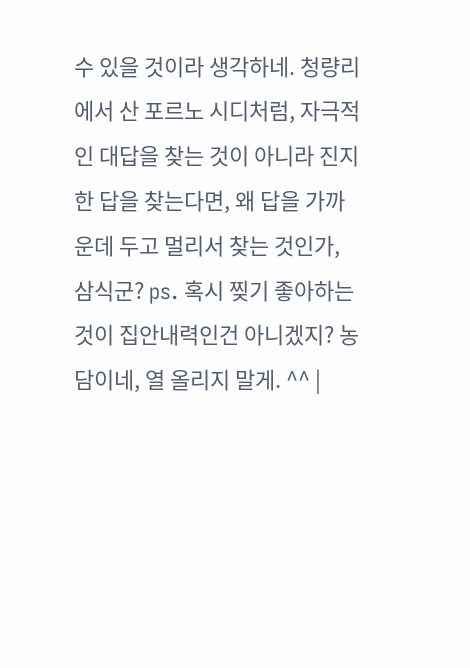수 있을 것이라 생각하네. 청량리에서 산 포르노 시디처럼, 자극적인 대답을 찾는 것이 아니라 진지한 답을 찾는다면, 왜 답을 가까운데 두고 멀리서 찾는 것인가, 삼식군? ps. 혹시 찢기 좋아하는 것이 집안내력인건 아니겠지? 농담이네, 열 올리지 말게. ^^ |